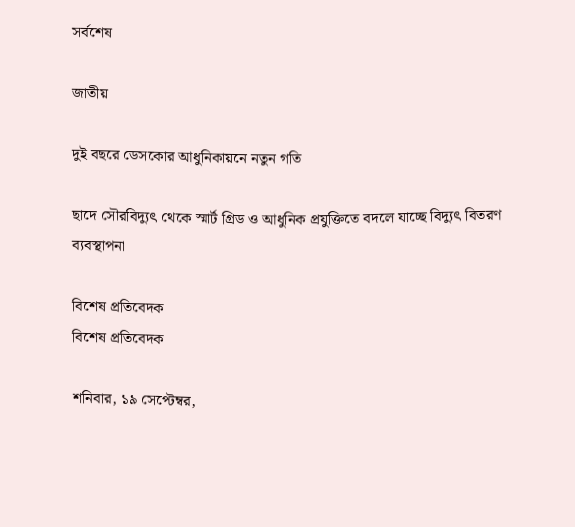সর্বশেষ

জাতীয়

দুই বছরে ডেসকোর আধুনিকায়নে নতুন গতি

ছাদে সৌরবিদ্যুৎ থেকে স্মার্ট গ্রিড ও আধুনিক প্রযুক্তিতে বদলে যাচ্ছে বিদ্যুৎ বিতরণ ব্যবস্থাপনা

বিশেষ প্রতিবেদক
বিশেষ প্রতিবেদক

শনিবার, ১৯ সেপ্টেম্বর,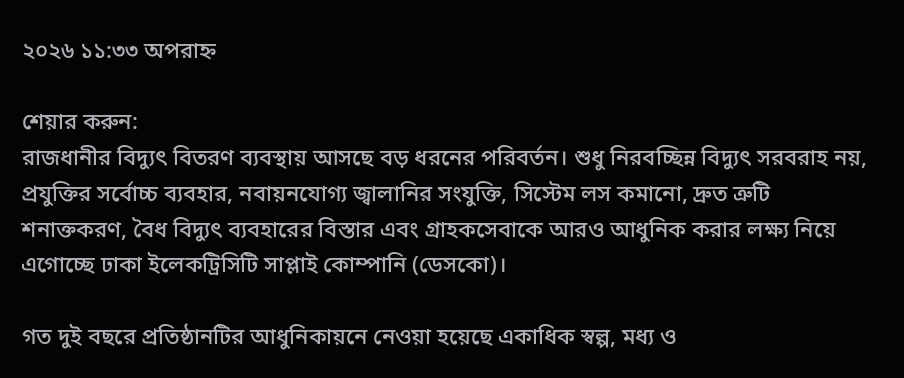২০২৬ ১১:৩৩ অপরাহ্ন

শেয়ার করুন:
রাজধানীর বিদ্যুৎ বিতরণ ব্যবস্থায় আসছে বড় ধরনের পরিবর্তন। শুধু নিরবচ্ছিন্ন বিদ্যুৎ সরবরাহ নয়, প্রযুক্তির সর্বোচ্চ ব্যবহার, নবায়নযোগ্য জ্বালানির সংযুক্তি, সিস্টেম লস কমানো, দ্রুত ত্রুটি শনাক্তকরণ, বৈধ বিদ্যুৎ ব্যবহারের বিস্তার এবং গ্রাহকসেবাকে আরও আধুনিক করার লক্ষ্য নিয়ে এগোচ্ছে ঢাকা ইলেকট্রিসিটি সাপ্লাই কোম্পানি (ডেসকো)।

গত দুই বছরে প্রতিষ্ঠানটির আধুনিকায়নে নেওয়া হয়েছে একাধিক স্বল্প, মধ্য ও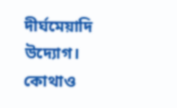দীর্ঘমেয়াদি উদ্যোগ। কোথাও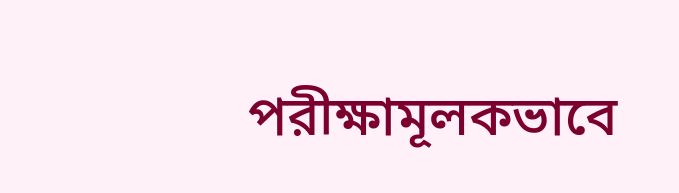পরীক্ষামূলকভাবে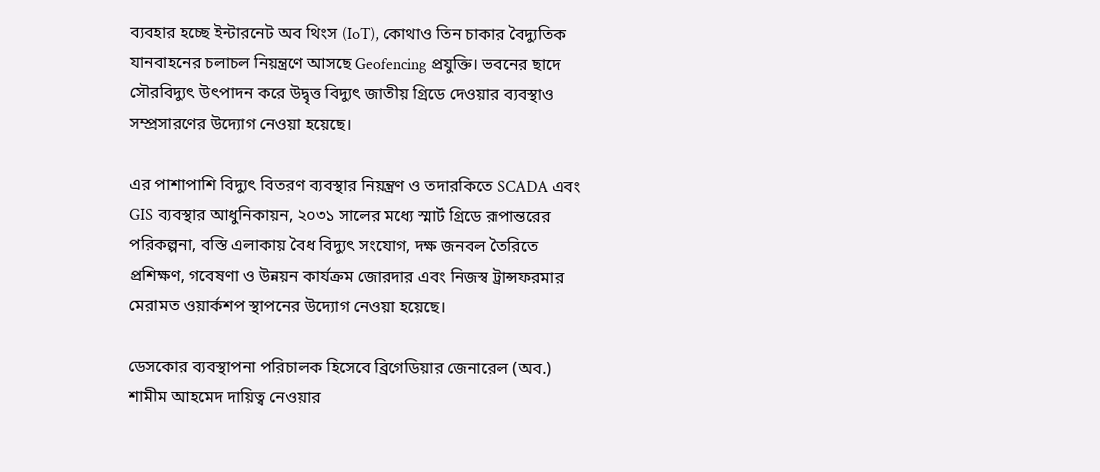ব্যবহার হচ্ছে ইন্টারনেট অব থিংস (IoT), কোথাও তিন চাকার বৈদ্যুতিক যানবাহনের চলাচল নিয়ন্ত্রণে আসছে Geofencing প্রযুক্তি। ভবনের ছাদে সৌরবিদ্যুৎ উৎপাদন করে উদ্বৃত্ত বিদ্যুৎ জাতীয় গ্রিডে দেওয়ার ব্যবস্থাও সম্প্রসারণের উদ্যোগ নেওয়া হয়েছে।

এর পাশাপাশি বিদ্যুৎ বিতরণ ব্যবস্থার নিয়ন্ত্রণ ও তদারকিতে SCADA এবং GIS ব্যবস্থার আধুনিকায়ন, ২০৩১ সালের মধ্যে স্মার্ট গ্রিডে রূপান্তরের পরিকল্পনা, বস্তি এলাকায় বৈধ বিদ্যুৎ সংযোগ, দক্ষ জনবল তৈরিতে প্রশিক্ষণ, গবেষণা ও উন্নয়ন কার্যক্রম জোরদার এবং নিজস্ব ট্রান্সফরমার মেরামত ওয়ার্কশপ স্থাপনের উদ্যোগ নেওয়া হয়েছে।

ডেসকোর ব্যবস্থাপনা পরিচালক হিসেবে ব্রিগেডিয়ার জেনারেল (অব.) শামীম আহমেদ দায়িত্ব নেওয়ার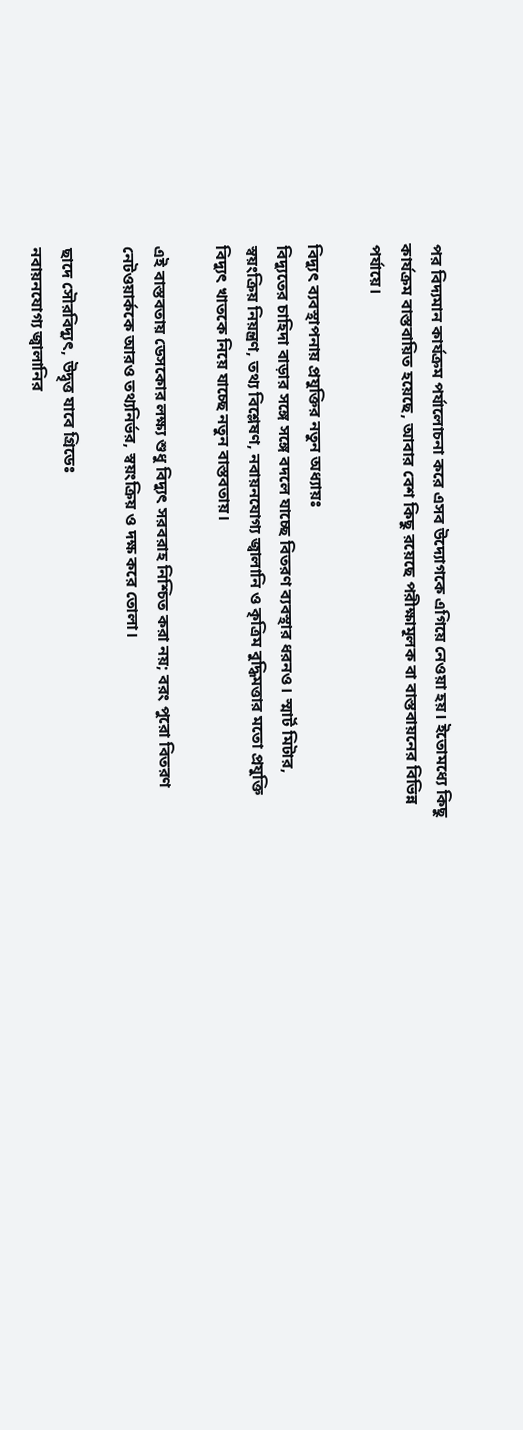পর বিদ্যমান কার্যক্রম পর্যালোচনা করে এসব উদ্যোগকে এগিয়ে নেওয়া হয়। ইতোমধ্যে কিছু কার্যক্রম বাস্তবায়িত হয়েছে, আবার বেশ কিছু রয়েছে পরীক্ষামূলক বা বাস্তবায়নের বিভিন্ন পর্যায়ে।

বিদ্যুৎ ব্যবস্থাপনায় প্রযুক্তির নতুন অধ্যায়ঃ
বিদ্যুতের চাহিদা বাড়ার সঙ্গে সঙ্গে বদলে যাচ্ছে বিতরণ ব্যবস্থার ধরনও। স্মার্ট মিটার, স্বয়ংক্রিয় নিয়ন্ত্রণ, তথ্য বিশ্লেষণ, নবায়নযোগ্য জ্বালানি ও কৃত্রিম বুদ্ধিমত্তার মতো প্রযুক্তি বিদ্যুৎ খাতকে নিয়ে যাচ্ছে নতুন বাস্তবতায়।

এই বাস্তবতায় ডেসকোর লক্ষ্য শুধু বিদ্যুৎ সরবরাহ নিশ্চিত করা নয়; বরং পুরো বিতরণ নেটওয়ার্ককে আরও তথ্যনির্ভর, স্বয়ংক্রিয় ও দক্ষ করে তোলা।

ছাদে সৌরবিদ্যুৎ, উদ্বৃত্ত যাবে গ্রিডেঃ
নবায়নযোগ্য জ্বালানির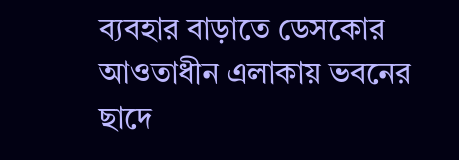ব্যবহার বাড়াতে ডেসকোর আওতাধীন এলাকায় ভবনের ছাদে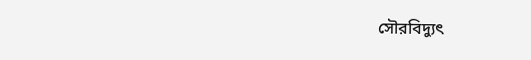সৌরবিদ্যুৎ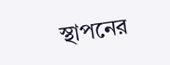স্থাপনের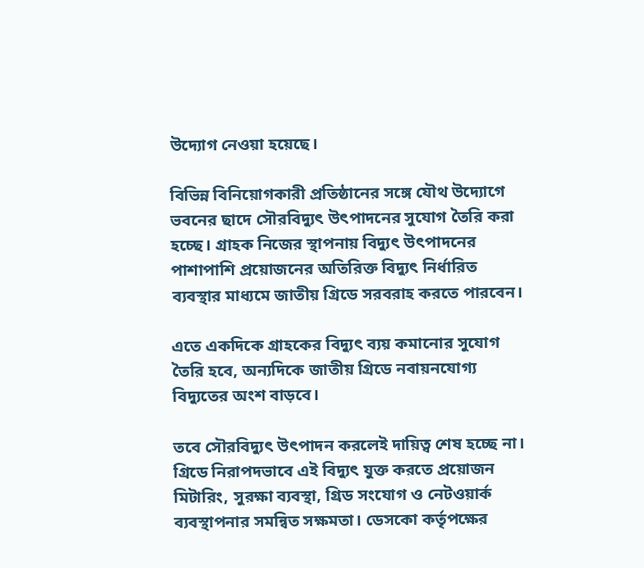উদ্যোগ নেওয়া হয়েছে।

বিভিন্ন বিনিয়োগকারী প্রতিষ্ঠানের সঙ্গে যৌথ উদ্যোগে ভবনের ছাদে সৌরবিদ্যুৎ উৎপাদনের সুযোগ তৈরি করা হচ্ছে। গ্রাহক নিজের স্থাপনায় বিদ্যুৎ উৎপাদনের পাশাপাশি প্রয়োজনের অতিরিক্ত বিদ্যুৎ নির্ধারিত ব্যবস্থার মাধ্যমে জাতীয় গ্রিডে সরবরাহ করতে পারবেন।

এতে একদিকে গ্রাহকের বিদ্যুৎ ব্যয় কমানোর সুযোগ তৈরি হবে, অন্যদিকে জাতীয় গ্রিডে নবায়নযোগ্য বিদ্যুতের অংশ বাড়বে।

তবে সৌরবিদ্যুৎ উৎপাদন করলেই দায়িত্ব শেষ হচ্ছে না। গ্রিডে নিরাপদভাবে এই বিদ্যুৎ যুক্ত করতে প্রয়োজন মিটারিং, সুরক্ষা ব্যবস্থা, গ্রিড সংযোগ ও নেটওয়ার্ক ব্যবস্থাপনার সমন্বিত সক্ষমতা। ডেসকো কর্তৃপক্ষের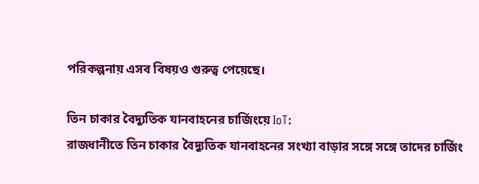পরিকল্পনায় এসব বিষয়ও গুরুত্ব পেয়েছে।

তিন চাকার বৈদ্যুতিক যানবাহনের চার্জিংয়ে IoT:
রাজধানীতে তিন চাকার বৈদ্যুতিক যানবাহনের সংখ্যা বাড়ার সঙ্গে সঙ্গে তাদের চার্জিং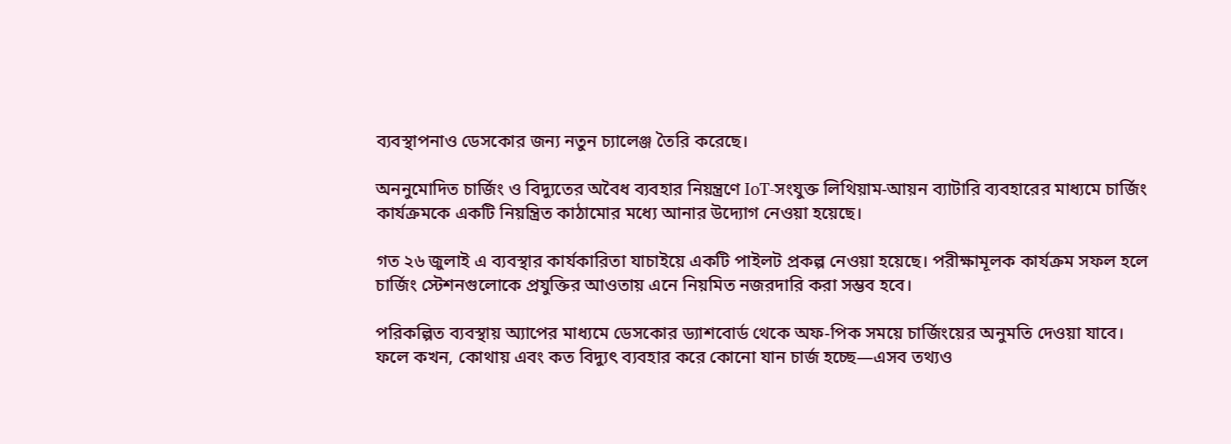ব্যবস্থাপনাও ডেসকোর জন্য নতুন চ্যালেঞ্জ তৈরি করেছে।

অননুমোদিত চার্জিং ও বিদ্যুতের অবৈধ ব্যবহার নিয়ন্ত্রণে IoT-সংযুক্ত লিথিয়াম-আয়ন ব্যাটারি ব্যবহারের মাধ্যমে চার্জিং কার্যক্রমকে একটি নিয়ন্ত্রিত কাঠামোর মধ্যে আনার উদ্যোগ নেওয়া হয়েছে।

গত ২৬ জুলাই এ ব্যবস্থার কার্যকারিতা যাচাইয়ে একটি পাইলট প্রকল্প নেওয়া হয়েছে। পরীক্ষামূলক কার্যক্রম সফল হলে চার্জিং স্টেশনগুলোকে প্রযুক্তির আওতায় এনে নিয়মিত নজরদারি করা সম্ভব হবে।

পরিকল্পিত ব্যবস্থায় অ্যাপের মাধ্যমে ডেসকোর ড্যাশবোর্ড থেকে অফ-পিক সময়ে চার্জিংয়ের অনুমতি দেওয়া যাবে। ফলে কখন, কোথায় এবং কত বিদ্যুৎ ব্যবহার করে কোনো যান চার্জ হচ্ছে—এসব তথ্যও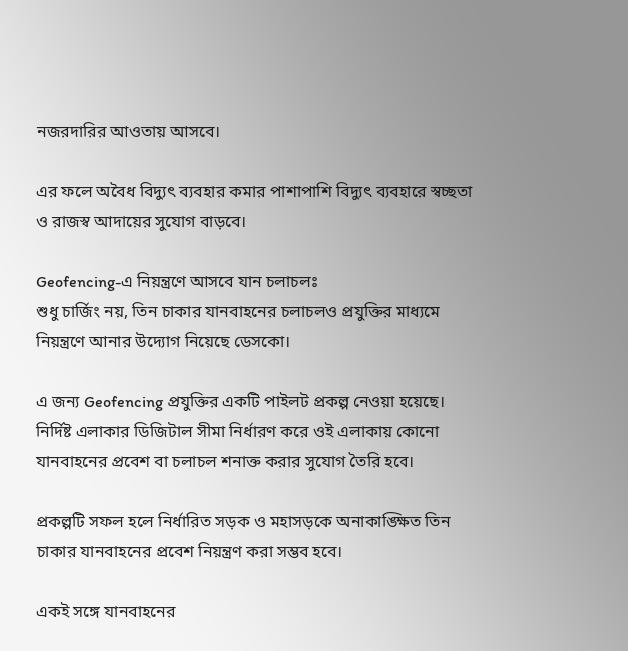নজরদারির আওতায় আসবে।

এর ফলে অবৈধ বিদ্যুৎ ব্যবহার কমার পাশাপাশি বিদ্যুৎ ব্যবহারে স্বচ্ছতা ও রাজস্ব আদায়ের সুযোগ বাড়বে।

Geofencing-এ নিয়ন্ত্রণে আসবে যান চলাচলঃ
শুধু চার্জিং নয়, তিন চাকার যানবাহনের চলাচলও প্রযুক্তির মাধ্যমে নিয়ন্ত্রণে আনার উদ্যোগ নিয়েছে ডেসকো।

এ জন্য Geofencing প্রযুক্তির একটি পাইলট প্রকল্প নেওয়া হয়েছে। নির্দিষ্ট এলাকার ডিজিটাল সীমা নির্ধারণ করে ওই এলাকায় কোনো যানবাহনের প্রবেশ বা চলাচল শনাক্ত করার সুযোগ তৈরি হবে।

প্রকল্পটি সফল হলে নির্ধারিত সড়ক ও মহাসড়কে অনাকাঙ্ক্ষিত তিন চাকার যানবাহনের প্রবেশ নিয়ন্ত্রণ করা সম্ভব হবে।

একই সঙ্গে যানবাহনের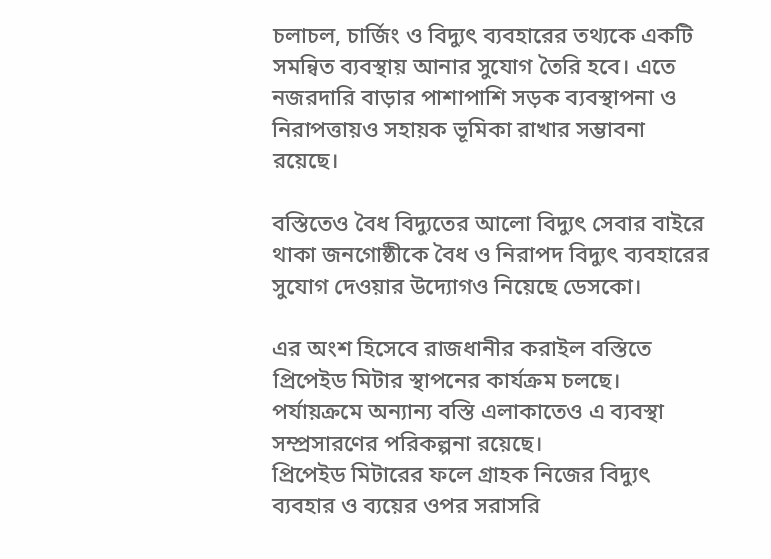চলাচল, চার্জিং ও বিদ্যুৎ ব্যবহারের তথ্যকে একটি সমন্বিত ব্যবস্থায় আনার সুযোগ তৈরি হবে। এতে নজরদারি বাড়ার পাশাপাশি সড়ক ব্যবস্থাপনা ও নিরাপত্তায়ও সহায়ক ভূমিকা রাখার সম্ভাবনা রয়েছে।

বস্তিতেও বৈধ বিদ্যুতের আলো বিদ্যুৎ সেবার বাইরে থাকা জনগোষ্ঠীকে বৈধ ও নিরাপদ বিদ্যুৎ ব্যবহারের সুযোগ দেওয়ার উদ্যোগও নিয়েছে ডেসকো।

এর অংশ হিসেবে রাজধানীর করাইল বস্তিতে প্রিপেইড মিটার স্থাপনের কার্যক্রম চলছে। পর্যায়ক্রমে অন্যান্য বস্তি এলাকাতেও এ ব্যবস্থা সম্প্রসারণের পরিকল্পনা রয়েছে।
প্রিপেইড মিটারের ফলে গ্রাহক নিজের বিদ্যুৎ ব্যবহার ও ব্যয়ের ওপর সরাসরি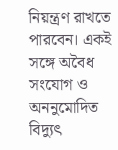নিয়ন্ত্রণ রাখতে পারবেন। একই সঙ্গে অবৈধ সংযোগ ও অননুমোদিত বিদ্যুৎ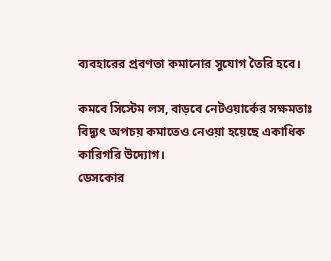ব্যবহারের প্রবণতা কমানোর সুযোগ তৈরি হবে।

কমবে সিস্টেম লস, বাড়বে নেটওয়ার্কের সক্ষমতাঃ
বিদ্যুৎ অপচয় কমাতেও নেওয়া হয়েছে একাধিক কারিগরি উদ্যোগ।
ডেসকোর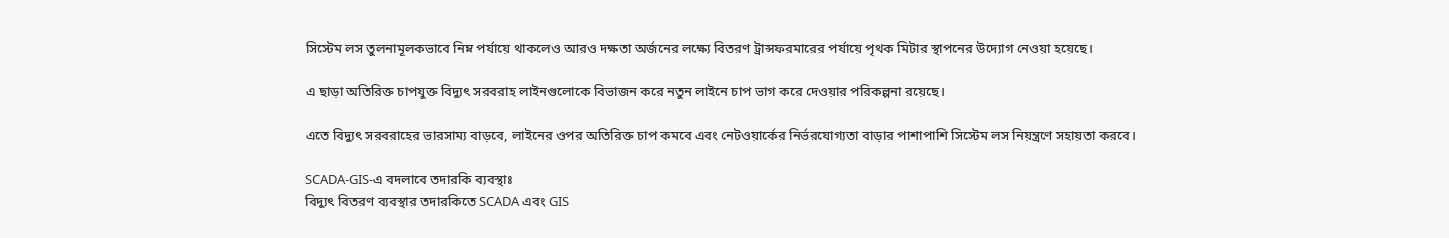সিস্টেম লস তুলনামূলকভাবে নিম্ন পর্যায়ে থাকলেও আরও দক্ষতা অর্জনের লক্ষ্যে বিতরণ ট্রান্সফরমারের পর্যায়ে পৃথক মিটার স্থাপনের উদ্যোগ নেওয়া হয়েছে।

এ ছাড়া অতিরিক্ত চাপযুক্ত বিদ্যুৎ সরবরাহ লাইনগুলোকে বিভাজন করে নতুন লাইনে চাপ ভাগ করে দেওয়ার পরিকল্পনা রয়েছে।

এতে বিদ্যুৎ সরবরাহের ভারসাম্য বাড়বে, লাইনের ওপর অতিরিক্ত চাপ কমবে এবং নেটওয়ার্কের নির্ভরযোগ্যতা বাড়ার পাশাপাশি সিস্টেম লস নিয়ন্ত্রণে সহায়তা করবে।

SCADA-GIS-এ বদলাবে তদারকি ব্যবস্থাঃ
বিদ্যুৎ বিতরণ ব্যবস্থার তদারকিতে SCADA এবং GIS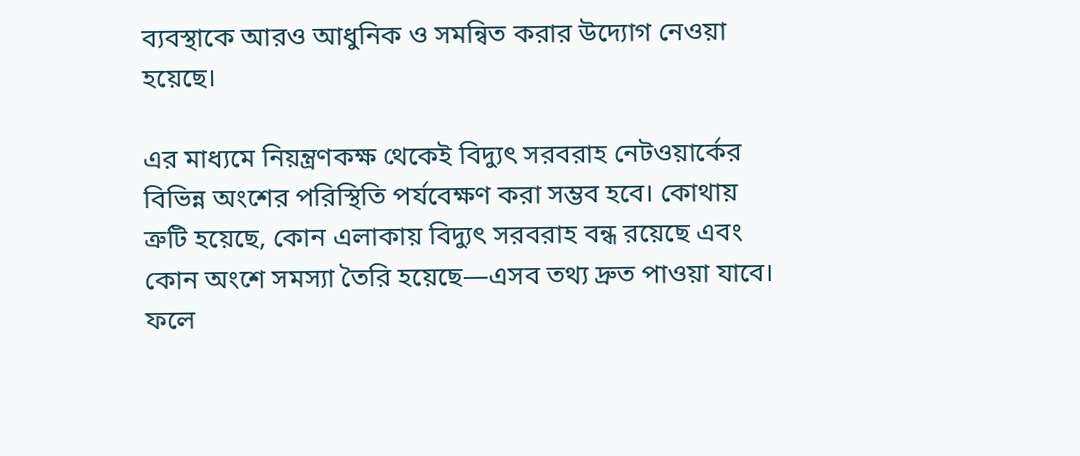ব্যবস্থাকে আরও আধুনিক ও সমন্বিত করার উদ্যোগ নেওয়া হয়েছে।

এর মাধ্যমে নিয়ন্ত্রণকক্ষ থেকেই বিদ্যুৎ সরবরাহ নেটওয়ার্কের বিভিন্ন অংশের পরিস্থিতি পর্যবেক্ষণ করা সম্ভব হবে। কোথায় ত্রুটি হয়েছে, কোন এলাকায় বিদ্যুৎ সরবরাহ বন্ধ রয়েছে এবং কোন অংশে সমস্যা তৈরি হয়েছে—এসব তথ্য দ্রুত পাওয়া যাবে।
ফলে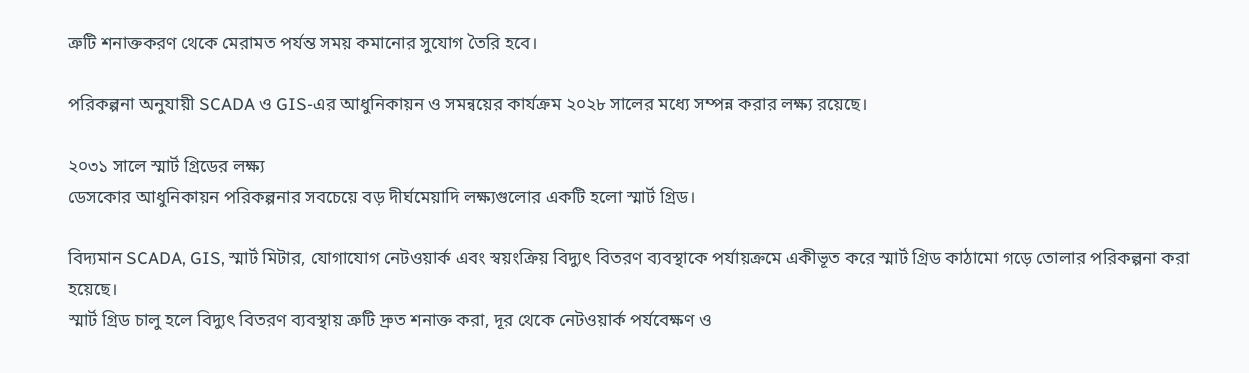ত্রুটি শনাক্তকরণ থেকে মেরামত পর্যন্ত সময় কমানোর সুযোগ তৈরি হবে।

পরিকল্পনা অনুযায়ী SCADA ও GIS-এর আধুনিকায়ন ও সমন্বয়ের কার্যক্রম ২০২৮ সালের মধ্যে সম্পন্ন করার লক্ষ্য রয়েছে।

২০৩১ সালে স্মার্ট গ্রিডের লক্ষ্য
ডেসকোর আধুনিকায়ন পরিকল্পনার সবচেয়ে বড় দীর্ঘমেয়াদি লক্ষ্যগুলোর একটি হলো স্মার্ট গ্রিড।

বিদ্যমান SCADA, GIS, স্মার্ট মিটার, যোগাযোগ নেটওয়ার্ক এবং স্বয়ংক্রিয় বিদ্যুৎ বিতরণ ব্যবস্থাকে পর্যায়ক্রমে একীভূত করে স্মার্ট গ্রিড কাঠামো গড়ে তোলার পরিকল্পনা করা হয়েছে।
স্মার্ট গ্রিড চালু হলে বিদ্যুৎ বিতরণ ব্যবস্থায় ত্রুটি দ্রুত শনাক্ত করা, দূর থেকে নেটওয়ার্ক পর্যবেক্ষণ ও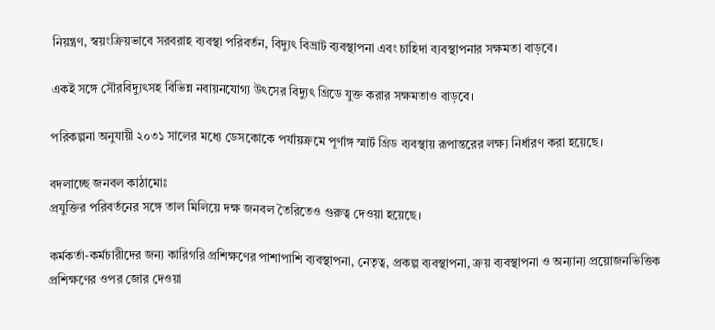নিয়ন্ত্রণ, স্বয়ংক্রিয়ভাবে সরবরাহ ব্যবস্থা পরিবর্তন, বিদ্যুৎ বিভ্রাট ব্যবস্থাপনা এবং চাহিদা ব্যবস্থাপনার সক্ষমতা বাড়বে।

একই সঙ্গে সৌরবিদ্যুৎসহ বিভিন্ন নবায়নযোগ্য উৎসের বিদ্যুৎ গ্রিডে যুক্ত করার সক্ষমতাও বাড়বে।

পরিকল্পনা অনুযায়ী ২০৩১ সালের মধ্যে ডেসকোকে পর্যায়ক্রমে পূর্ণাঙ্গ স্মার্ট গ্রিড ব্যবস্থায় রূপান্তরের লক্ষ্য নির্ধারণ করা হয়েছে।

বদলাচ্ছে জনবল কাঠামোঃ
প্রযুক্তির পরিবর্তনের সঙ্গে তাল মিলিয়ে দক্ষ জনবল তৈরিতেও গুরুত্ব দেওয়া হয়েছে।

কর্মকর্তা-কর্মচারীদের জন্য কারিগরি প্রশিক্ষণের পাশাপাশি ব্যবস্থাপনা, নেতৃত্ব, প্রকল্প ব্যবস্থাপনা, ক্রয় ব্যবস্থাপনা ও অন্যান্য প্রয়োজনভিত্তিক প্রশিক্ষণের ওপর জোর দেওয়া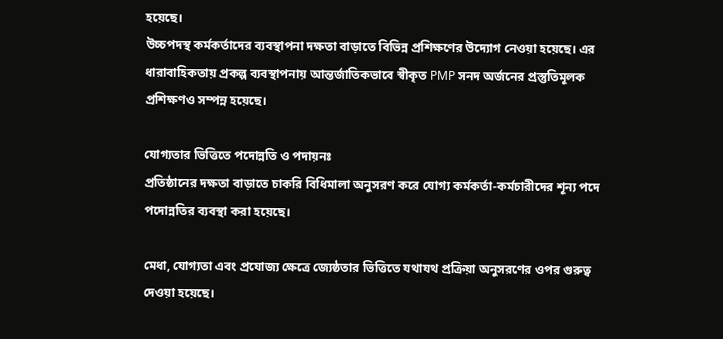হয়েছে।
উচ্চপদস্থ কর্মকর্তাদের ব্যবস্থাপনা দক্ষতা বাড়াতে বিভিন্ন প্রশিক্ষণের উদ্যোগ নেওয়া হয়েছে। এর ধারাবাহিকতায় প্রকল্প ব্যবস্থাপনায় আন্তর্জাতিকভাবে স্বীকৃত PMP সনদ অর্জনের প্রস্তুতিমূলক প্রশিক্ষণও সম্পন্ন হয়েছে।

যোগ্যতার ভিত্তিতে পদোন্নতি ও পদায়নঃ
প্রতিষ্ঠানের দক্ষতা বাড়াতে চাকরি বিধিমালা অনুসরণ করে যোগ্য কর্মকর্তা-কর্মচারীদের শূন্য পদে পদোন্নতির ব্যবস্থা করা হয়েছে।

মেধা, যোগ্যতা এবং প্রযোজ্য ক্ষেত্রে জ্যেষ্ঠতার ভিত্তিতে যথাযথ প্রক্রিয়া অনুসরণের ওপর গুরুত্ব দেওয়া হয়েছে।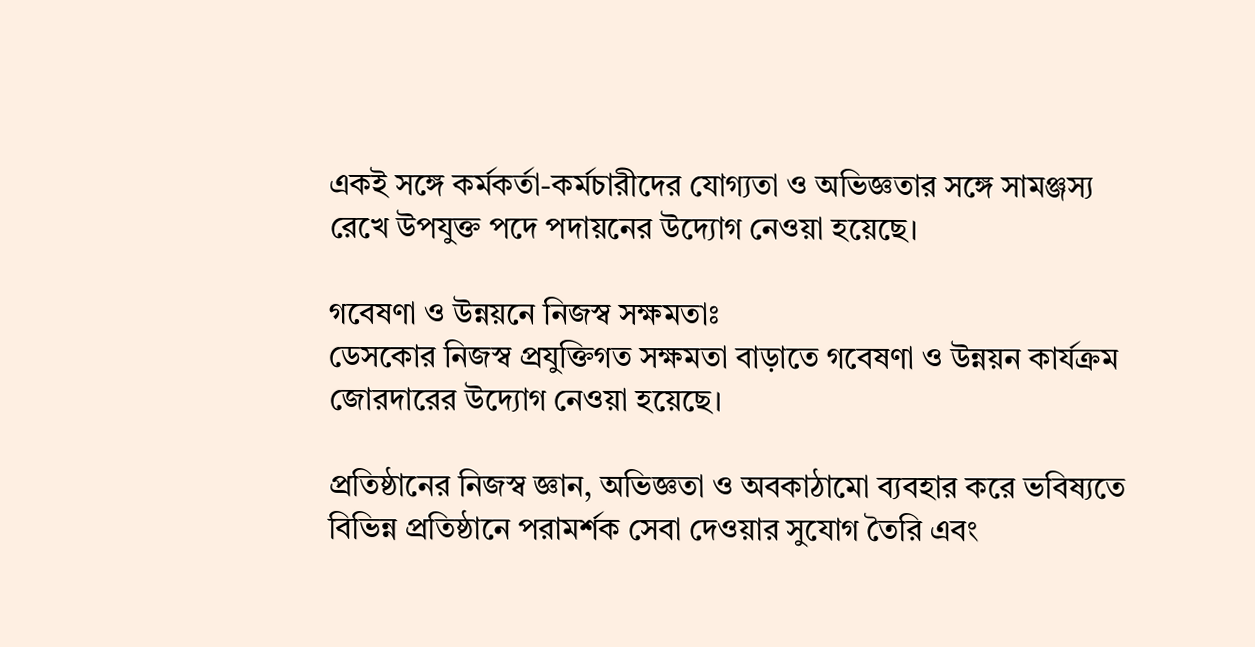একই সঙ্গে কর্মকর্তা-কর্মচারীদের যোগ্যতা ও অভিজ্ঞতার সঙ্গে সামঞ্জস্য রেখে উপযুক্ত পদে পদায়নের উদ্যোগ নেওয়া হয়েছে।

গবেষণা ও উন্নয়নে নিজস্ব সক্ষমতাঃ
ডেসকোর নিজস্ব প্রযুক্তিগত সক্ষমতা বাড়াতে গবেষণা ও উন্নয়ন কার্যক্রম জোরদারের উদ্যোগ নেওয়া হয়েছে।

প্রতিষ্ঠানের নিজস্ব জ্ঞান, অভিজ্ঞতা ও অবকাঠামো ব্যবহার করে ভবিষ্যতে বিভিন্ন প্রতিষ্ঠানে পরামর্শক সেবা দেওয়ার সুযোগ তৈরি এবং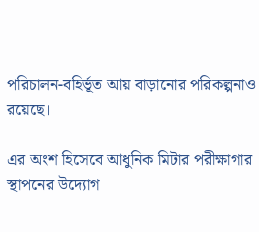পরিচালন-বহির্ভূত আয় বাড়ানোর পরিকল্পনাও রয়েছে।

এর অংশ হিসেবে আধুনিক মিটার পরীক্ষাগার স্থাপনের উদ্যোগ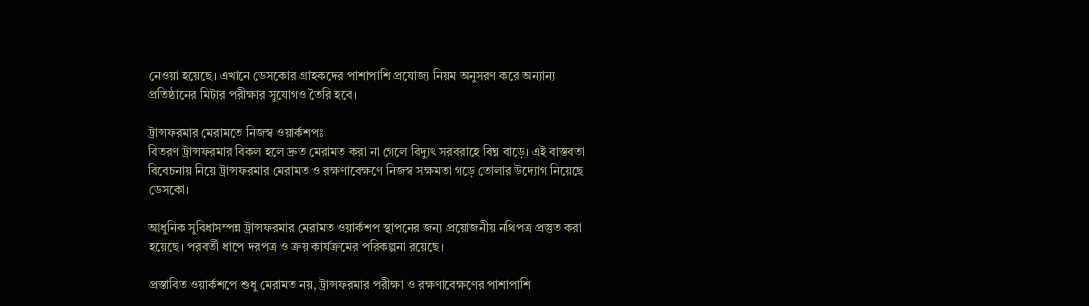নেওয়া হয়েছে। এখানে ডেসকোর গ্রাহকদের পাশাপাশি প্রযোজ্য নিয়ম অনুসরণ করে অন্যান্য প্রতিষ্ঠানের মিটার পরীক্ষার সুযোগও তৈরি হবে।

ট্রান্সফরমার মেরামতে নিজস্ব ওয়ার্কশপঃ
বিতরণ ট্রান্সফরমার বিকল হলে দ্রুত মেরামত করা না গেলে বিদ্যুৎ সরবরাহে বিঘ্ন বাড়ে। এই বাস্তবতা বিবেচনায় নিয়ে ট্রান্সফরমার মেরামত ও রক্ষণাবেক্ষণে নিজস্ব সক্ষমতা গড়ে তোলার উদ্যোগ নিয়েছে ডেসকো।

আধুনিক সুবিধাসম্পন্ন ট্রান্সফরমার মেরামত ওয়ার্কশপ স্থাপনের জন্য প্রয়োজনীয় নথিপত্র প্রস্তুত করা হয়েছে। পরবর্তী ধাপে দরপত্র ও ক্রয় কার্যক্রমের পরিকল্পনা রয়েছে।

প্রস্তাবিত ওয়ার্কশপে শুধু মেরামত নয়, ট্রান্সফরমার পরীক্ষা ও রক্ষণাবেক্ষণের পাশাপাশি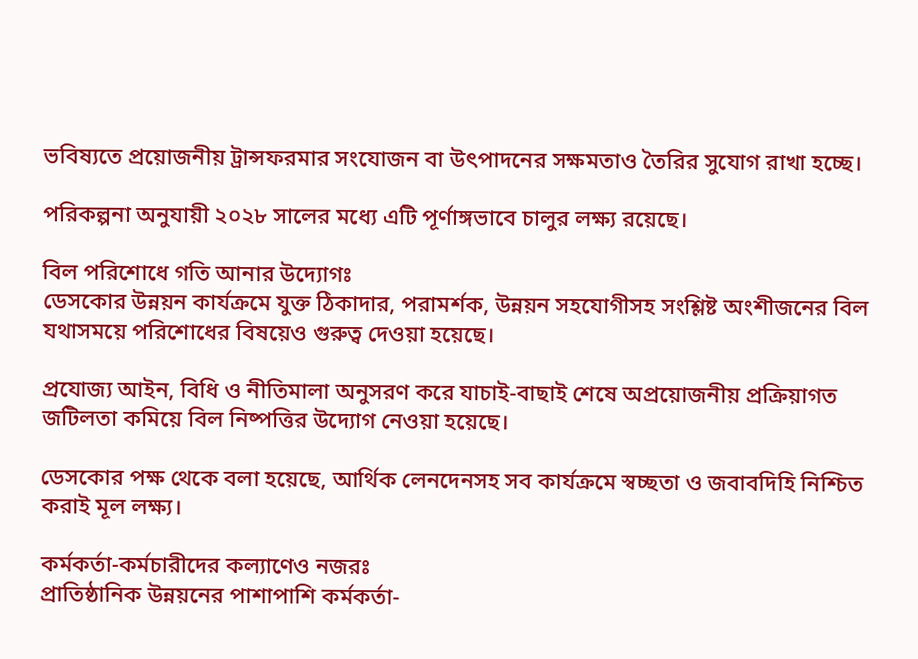ভবিষ্যতে প্রয়োজনীয় ট্রান্সফরমার সংযোজন বা উৎপাদনের সক্ষমতাও তৈরির সুযোগ রাখা হচ্ছে।

পরিকল্পনা অনুযায়ী ২০২৮ সালের মধ্যে এটি পূর্ণাঙ্গভাবে চালুর লক্ষ্য রয়েছে।

বিল পরিশোধে গতি আনার উদ্যোগঃ
ডেসকোর উন্নয়ন কার্যক্রমে যুক্ত ঠিকাদার, পরামর্শক, উন্নয়ন সহযোগীসহ সংশ্লিষ্ট অংশীজনের বিল যথাসময়ে পরিশোধের বিষয়েও গুরুত্ব দেওয়া হয়েছে।

প্রযোজ্য আইন, বিধি ও নীতিমালা অনুসরণ করে যাচাই-বাছাই শেষে অপ্রয়োজনীয় প্রক্রিয়াগত জটিলতা কমিয়ে বিল নিষ্পত্তির উদ্যোগ নেওয়া হয়েছে।

ডেসকোর পক্ষ থেকে বলা হয়েছে, আর্থিক লেনদেনসহ সব কার্যক্রমে স্বচ্ছতা ও জবাবদিহি নিশ্চিত করাই মূল লক্ষ্য।

কর্মকর্তা-কর্মচারীদের কল্যাণেও নজরঃ
প্রাতিষ্ঠানিক উন্নয়নের পাশাপাশি কর্মকর্তা-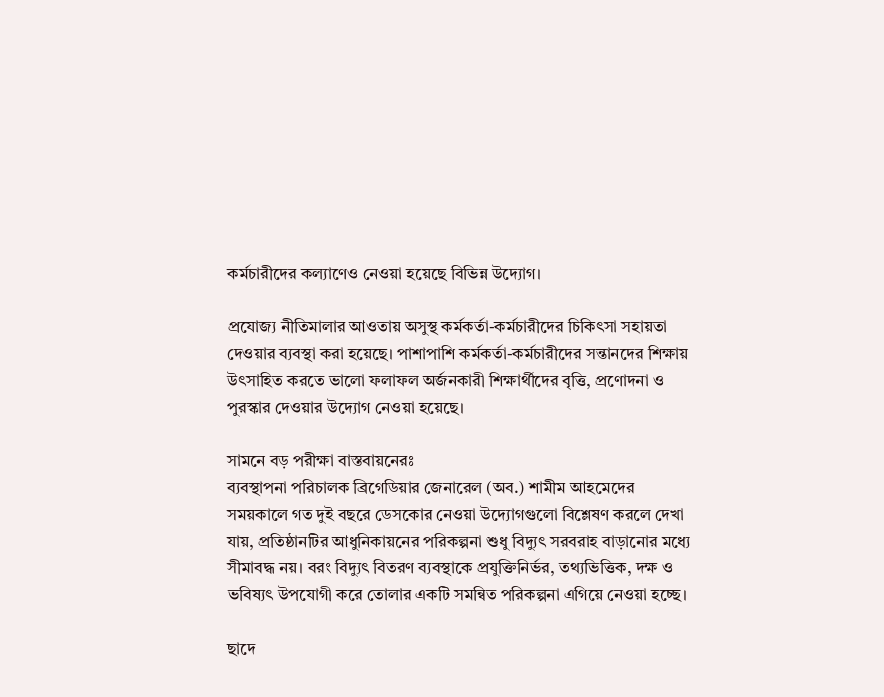কর্মচারীদের কল্যাণেও নেওয়া হয়েছে বিভিন্ন উদ্যোগ।

প্রযোজ্য নীতিমালার আওতায় অসুস্থ কর্মকর্তা-কর্মচারীদের চিকিৎসা সহায়তা দেওয়ার ব্যবস্থা করা হয়েছে। পাশাপাশি কর্মকর্তা-কর্মচারীদের সন্তানদের শিক্ষায় উৎসাহিত করতে ভালো ফলাফল অর্জনকারী শিক্ষার্থীদের বৃত্তি, প্রণোদনা ও পুরস্কার দেওয়ার উদ্যোগ নেওয়া হয়েছে।

সামনে বড় পরীক্ষা বাস্তবায়নেরঃ
ব্যবস্থাপনা পরিচালক ব্রিগেডিয়ার জেনারেল (অব.) শামীম আহমেদের সময়কালে গত দুই বছরে ডেসকোর নেওয়া উদ্যোগগুলো বিশ্লেষণ করলে দেখা যায়, প্রতিষ্ঠানটির আধুনিকায়নের পরিকল্পনা শুধু বিদ্যুৎ সরবরাহ বাড়ানোর মধ্যে সীমাবদ্ধ নয়। বরং বিদ্যুৎ বিতরণ ব্যবস্থাকে প্রযুক্তিনির্ভর, তথ্যভিত্তিক, দক্ষ ও ভবিষ্যৎ উপযোগী করে তোলার একটি সমন্বিত পরিকল্পনা এগিয়ে নেওয়া হচ্ছে।

ছাদে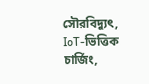সৌরবিদ্যুৎ, IoT-ভিত্তিক চার্জিং,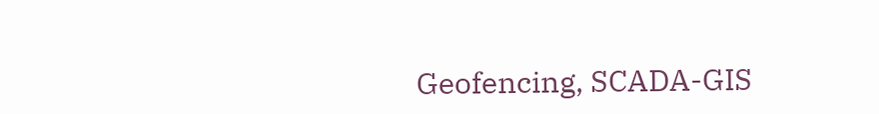Geofencing, SCADA-GIS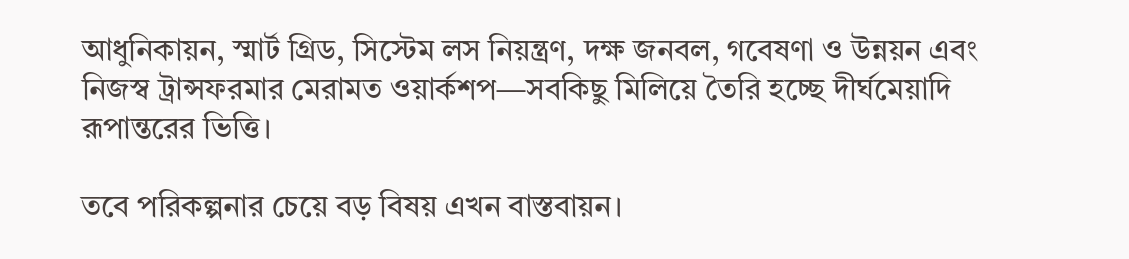আধুনিকায়ন, স্মার্ট গ্রিড, সিস্টেম লস নিয়ন্ত্রণ, দক্ষ জনবল, গবেষণা ও উন্নয়ন এবং নিজস্ব ট্রান্সফরমার মেরামত ওয়ার্কশপ—সবকিছু মিলিয়ে তৈরি হচ্ছে দীর্ঘমেয়াদি রূপান্তরের ভিত্তি।

তবে পরিকল্পনার চেয়ে বড় বিষয় এখন বাস্তবায়ন।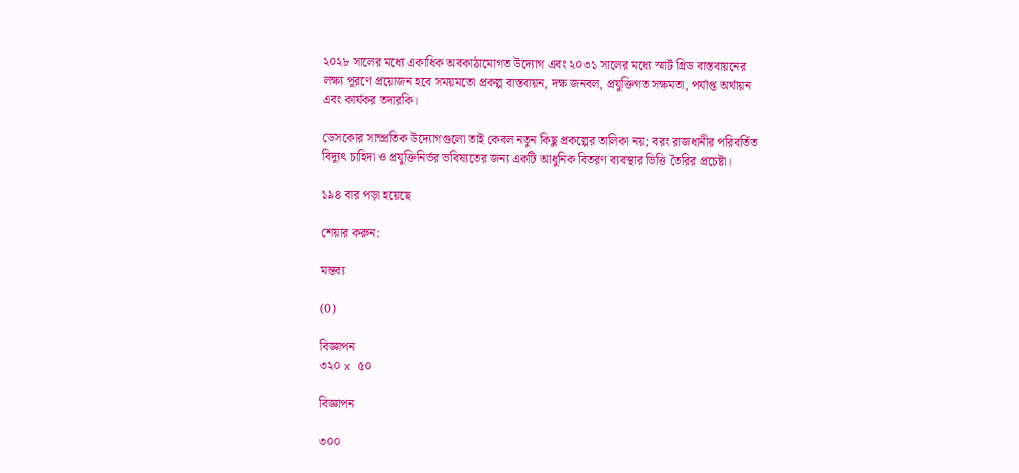২০২৮ সালের মধ্যে একাধিক অবকাঠামোগত উদ্যোগ এবং ২০৩১ সালের মধ্যে স্মার্ট গ্রিড বাস্তবায়নের লক্ষ্য পূরণে প্রয়োজন হবে সময়মতো প্রকল্প বাস্তবায়ন, দক্ষ জনবল, প্রযুক্তিগত সক্ষমতা, পর্যাপ্ত অর্থায়ন এবং কার্যকর তদারকি।

ডেসকোর সাম্প্রতিক উদ্যোগগুলো তাই কেবল নতুন কিছু প্রকল্পের তালিকা নয়; বরং রাজধানীর পরিবর্তিত বিদ্যুৎ চাহিদা ও প্রযুক্তিনির্ভর ভবিষ্যতের জন্য একটি আধুনিক বিতরণ ব্যবস্থার ভিত্তি তৈরির প্রচেষ্টা।

১৯৪ বার পড়া হয়েছে

শেয়ার করুন:

মন্তব্য

(0)

বিজ্ঞাপন
৩২০ x ৫০

বিজ্ঞাপন

৩০০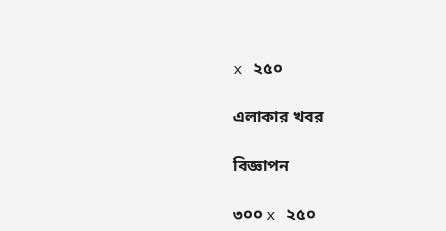x ২৫০

এলাকার খবর

বিজ্ঞাপন

৩০০ x ২৫০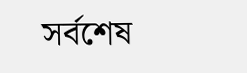সর্বশেষ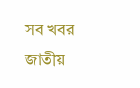সব খবর
জাতীয়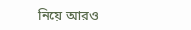নিয়ে আরও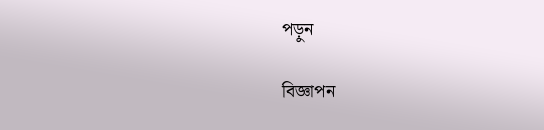পড়ুন

বিজ্ঞাপন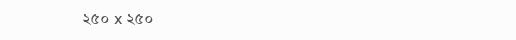২৫০ x ২৫০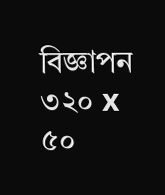বিজ্ঞাপন
৩২০ x ৫০